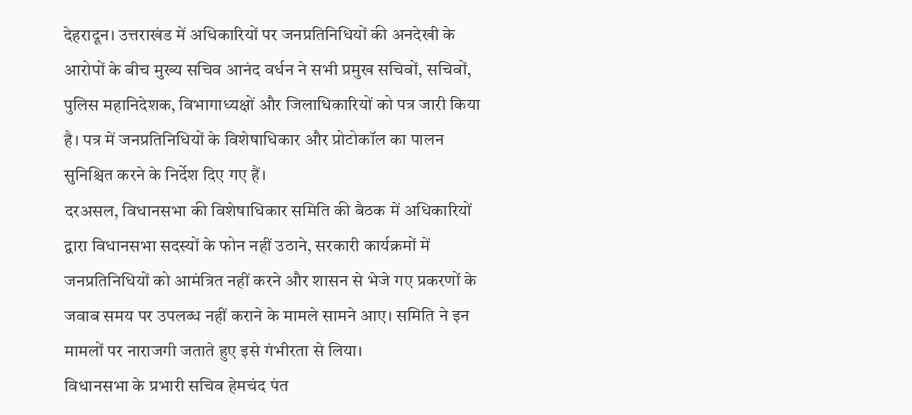देहरादून। उत्तराखंड में अधिकारियों पर जनप्रतिनिधियों की अनदेखी के आरोपों के बीच मुख्य सचिव आनंद वर्धन ने सभी प्रमुख सचिवों, सचिवों, पुलिस महानिदेशक, विभागाध्यक्षों और जिलाधिकारियों को पत्र जारी किया है। पत्र में जनप्रतिनिधियों के विशेषाधिकार और प्रोटोकॉल का पालन सुनिश्चित करने के निर्देश दिए गए हैं।
दरअसल, विधानसभा की विशेषाधिकार समिति की बैठक में अधिकारियों द्वारा विधानसभा सदस्यों के फोन नहीं उठाने, सरकारी कार्यक्रमों में जनप्रतिनिधियों को आमंत्रित नहीं करने और शासन से भेजे गए प्रकरणों के जवाब समय पर उपलब्ध नहीं कराने के मामले सामने आए। समिति ने इन मामलों पर नाराजगी जताते हुए इसे गंभीरता से लिया।
विधानसभा के प्रभारी सचिव हेमचंद पंत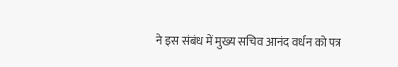ने इस संबंध में मुख्य सचिव आनंद वर्धन को पत्र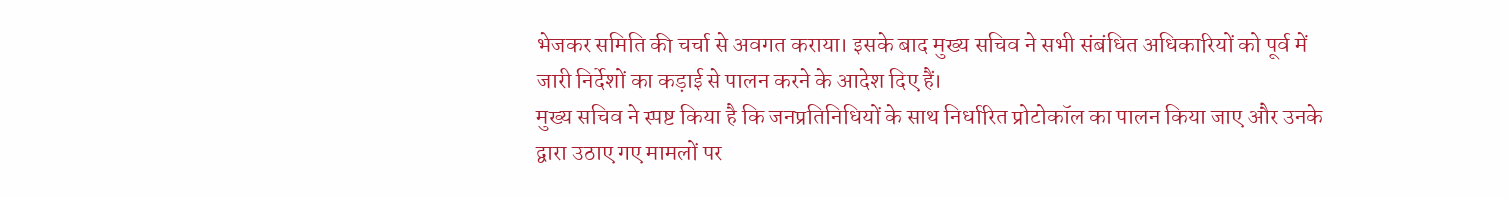भेजकर समिति की चर्चा से अवगत कराया। इसके बाद मुख्य सचिव ने सभी संबंधित अधिकारियों को पूर्व में जारी निर्देशों का कड़ाई से पालन करने के आदेश दिए हैं।
मुख्य सचिव ने स्पष्ट किया है कि जनप्रतिनिधियों के साथ निर्धारित प्रोटोकॉल का पालन किया जाए और उनके द्वारा उठाए गए मामलों पर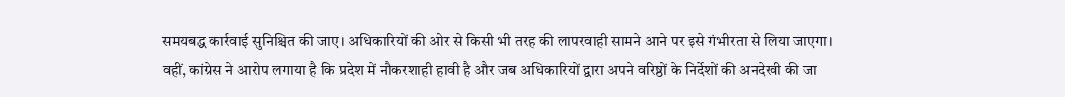समयबद्ध कार्रवाई सुनिश्चित की जाए। अधिकारियों की ओर से किसी भी तरह की लापरवाही सामने आने पर इसे गंभीरता से लिया जाएगा।
वहीं, कांग्रेस ने आरोप लगाया है कि प्रदेश में नौकरशाही हावी है और जब अधिकारियों द्वारा अपने वरिष्ठों के निर्देशों की अनदेखी की जा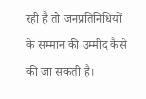रही है तो जनप्रतिनिधियों के सम्मान की उम्मीद कैसे की जा सकती है।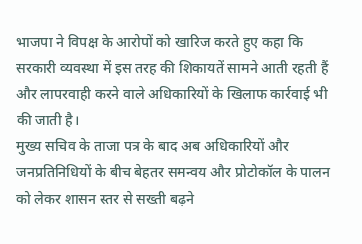भाजपा ने विपक्ष के आरोपों को खारिज करते हुए कहा कि सरकारी व्यवस्था में इस तरह की शिकायतें सामने आती रहती हैं और लापरवाही करने वाले अधिकारियों के खिलाफ कार्रवाई भी की जाती है।
मुख्य सचिव के ताजा पत्र के बाद अब अधिकारियों और जनप्रतिनिधियों के बीच बेहतर समन्वय और प्रोटोकॉल के पालन को लेकर शासन स्तर से सख्ती बढ़ने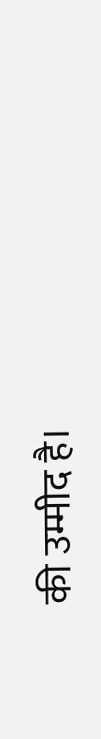की उम्मीद है।